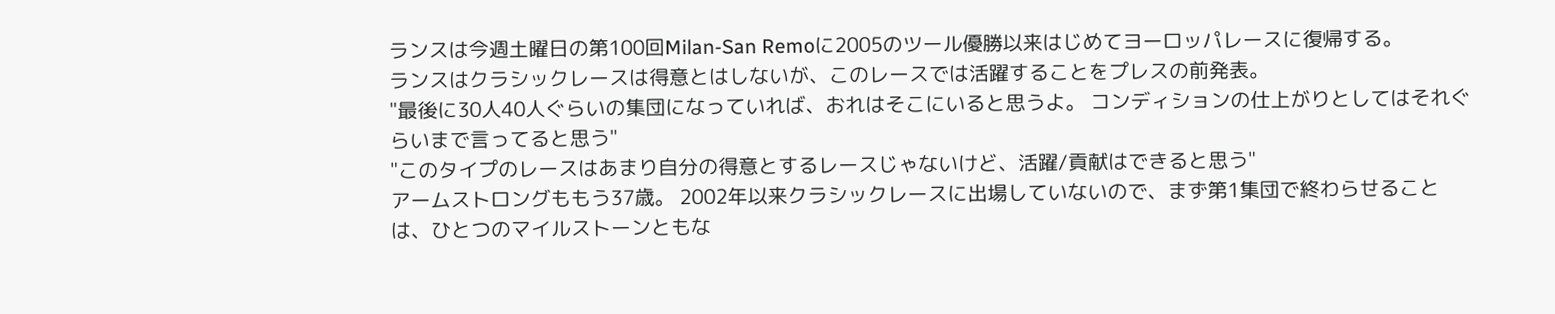ランスは今週土曜日の第100回Milan-San Remoに2005のツール優勝以来はじめてヨーロッパレースに復帰する。
ランスはクラシックレースは得意とはしないが、このレースでは活躍することをプレスの前発表。
"最後に30人40人ぐらいの集団になっていれば、おれはそこにいると思うよ。 コンディションの仕上がりとしてはそれぐらいまで言ってると思う"
"このタイプのレースはあまり自分の得意とするレースじゃないけど、活躍/貢献はできると思う"
アームストロングももう37歳。 2002年以来クラシックレースに出場していないので、まず第1集団で終わらせることは、ひとつのマイルストーンともな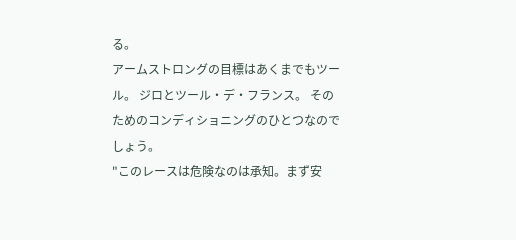る。
アームストロングの目標はあくまでもツール。 ジロとツール・デ・フランス。 そのためのコンディショニングのひとつなのでしょう。
"このレースは危険なのは承知。まず安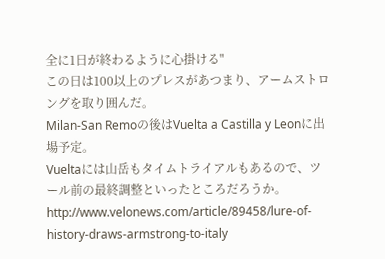全に1日が終わるように心掛ける"
この日は100以上のプレスがあつまり、アームストロングを取り囲んだ。
Milan-San Remoの後はVuelta a Castilla y Leonに出場予定。
Vueltaには山岳もタイムトライアルもあるので、ツール前の最終調整といったところだろうか。
http://www.velonews.com/article/89458/lure-of-history-draws-armstrong-to-italy